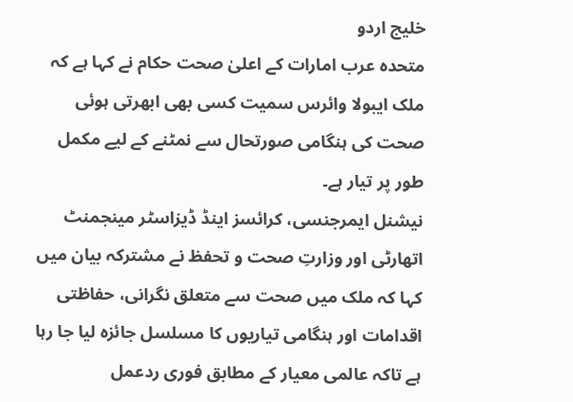خلیج اردو
متحدہ عرب امارات کے اعلیٰ صحت حکام نے کہا ہے کہ ملک ایبولا وائرس سمیت کسی بھی ابھرتی ہوئی صحت کی ہنگامی صورتحال سے نمٹنے کے لیے مکمل طور پر تیار ہے۔
نیشنل ایمرجنسی، کرائسز اینڈ ڈیزاسٹر مینجمنٹ اتھارٹی اور وزارتِ صحت و تحفظ نے مشترکہ بیان میں کہا کہ ملک میں صحت سے متعلق نگرانی، حفاظتی اقدامات اور ہنگامی تیاریوں کا مسلسل جائزہ لیا جا رہا ہے تاکہ عالمی معیار کے مطابق فوری ردعمل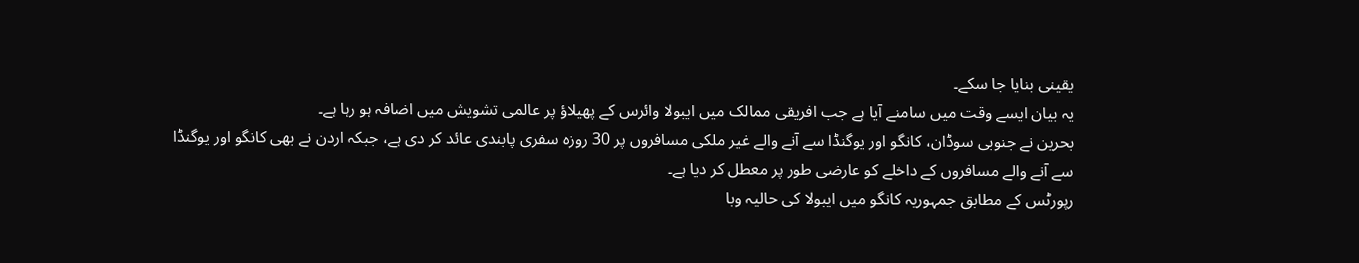یقینی بنایا جا سکے۔
یہ بیان ایسے وقت میں سامنے آیا ہے جب افریقی ممالک میں ایبولا وائرس کے پھیلاؤ پر عالمی تشویش میں اضافہ ہو رہا ہے۔
بحرین نے جنوبی سوڈان، کانگو اور یوگنڈا سے آنے والے غیر ملکی مسافروں پر 30 روزہ سفری پابندی عائد کر دی ہے، جبکہ اردن نے بھی کانگو اور یوگنڈا سے آنے والے مسافروں کے داخلے کو عارضی طور پر معطل کر دیا ہے۔
رپورٹس کے مطابق جمہوریہ کانگو میں ایبولا کی حالیہ وبا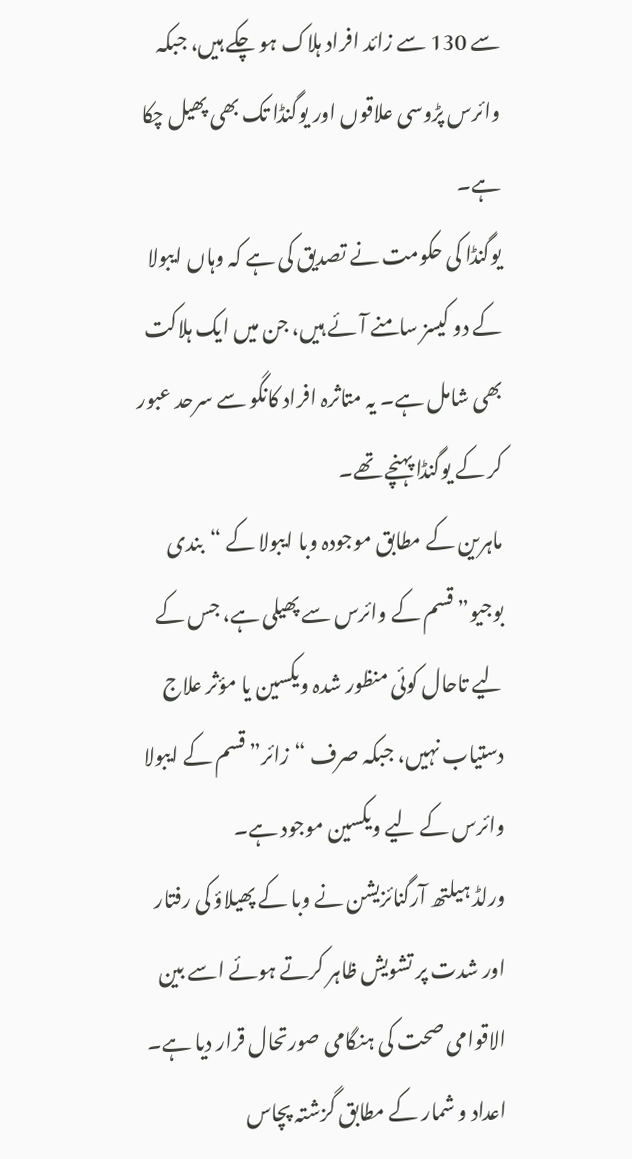سے 130 سے زائد افراد ہلاک ہو چکے ہیں، جبکہ وائرس پڑوسی علاقوں اور یوگنڈا تک بھی پھیل چکا ہے۔
یوگنڈا کی حکومت نے تصدیق کی ہے کہ وہاں ایبولا کے دو کیسز سامنے آئے ہیں، جن میں ایک ہلاکت بھی شامل ہے۔ یہ متاثرہ افراد کانگو سے سرحد عبور کر کے یوگنڈا پہنچے تھے۔
ماہرین کے مطابق موجودہ وبا ایبولا کے “بندی بوجیو” قسم کے وائرس سے پھیلی ہے، جس کے لیے تاحال کوئی منظور شدہ ویکسین یا مؤثر علاج دستیاب نہیں، جبکہ صرف “زائر” قسم کے ایبولا وائرس کے لیے ویکسین موجود ہے۔
ورلڈ ہیلتھ آرگنائزیشن نے وبا کے پھیلاؤ کی رفتار اور شدت پر تشویش ظاہر کرتے ہوئے اسے بین الاقوامی صحت کی ہنگامی صورتحال قرار دیا ہے۔
اعداد و شمار کے مطابق گزشتہ پچاس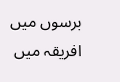برسوں میں افریقہ میں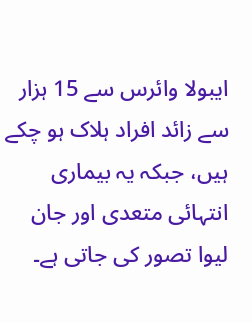ایبولا وائرس سے 15 ہزار سے زائد افراد ہلاک ہو چکے ہیں، جبکہ یہ بیماری انتہائی متعدی اور جان لیوا تصور کی جاتی ہے۔